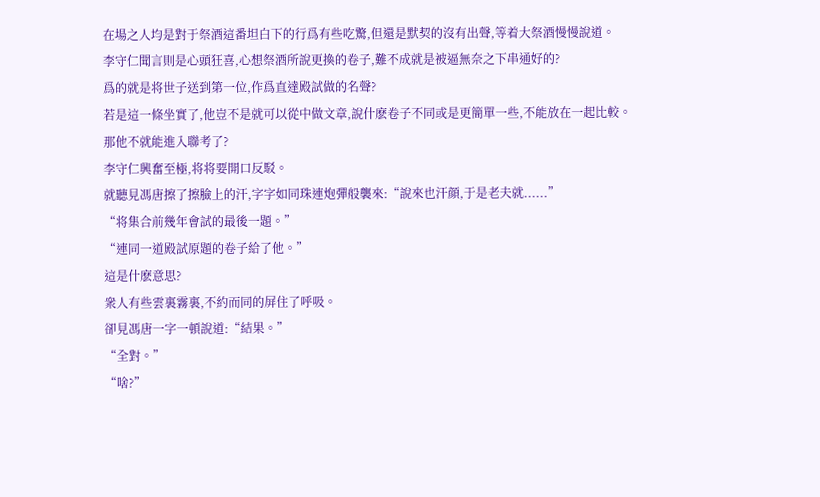在場之人均是對于祭酒這番坦白下的行爲有些吃驚,但還是默契的沒有出聲,等着大祭酒慢慢說道。
李守仁聞言則是心頭狂喜,心想祭酒所說更換的卷子,難不成就是被逼無奈之下串通好的?
爲的就是将世子送到第一位,作爲直達殿試做的名聲?
若是這一條坐實了,他豈不是就可以從中做文章,說什麽卷子不同或是更簡單一些,不能放在一起比較。
那他不就能進入聯考了?
李守仁興奮至極,将将要開口反駁。
就聽見馮唐擦了擦臉上的汗,字字如同珠連炮彈般襲來:“說來也汗顔,于是老夫就......”
“将集合前幾年會試的最後一題。”
“連同一道殿試原題的卷子給了他。”
這是什麽意思?
衆人有些雲裏霧裏,不約而同的屏住了呼吸。
卻見馮唐一字一頓說道:“結果。”
“全對。”
“啥?”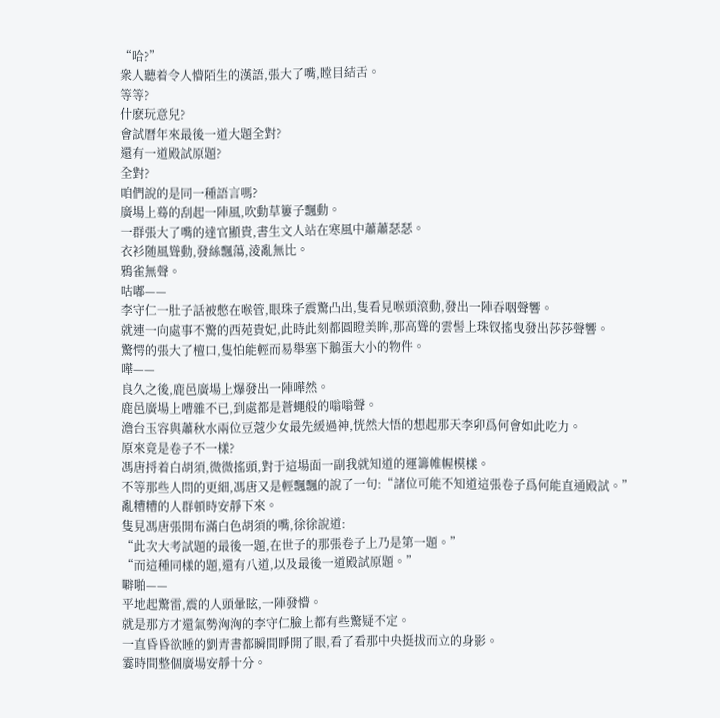“哈?”
衆人聽着令人懵陌生的漢語,張大了嘴,瞠目結舌。
等等?
什麽玩意兒?
會試曆年來最後一道大題全對?
還有一道殿試原題?
全對?
咱們說的是同一種語言嗎?
廣場上蓦的刮起一陣風,吹動草簍子飄動。
一群張大了嘴的達官顯貴,書生文人站在寒風中蕭蕭瑟瑟。
衣衫随風聳動,發絲飄蕩,淩亂無比。
鴉雀無聲。
咕嘟——
李守仁一肚子話被憋在喉管,眼珠子震驚凸出,隻看見喉頭滾動,發出一陣吞咽聲響。
就連一向處事不驚的西苑貴妃,此時此刻都圓瞪美眸,那高聳的雲髻上珠钗搖曳發出莎莎聲響。
驚愕的張大了檀口,隻怕能輕而易舉塞下鵝蛋大小的物件。
嘩——
良久之後,鹿邑廣場上爆發出一陣嘩然。
鹿邑廣場上嘈雜不已,到處都是蒼蠅般的嗡嗡聲。
澹台玉容與蕭秋水兩位豆蔻少女最先緩過神,恍然大悟的想起那天李卯爲何會如此吃力。
原來竟是卷子不一樣?
馮唐捋着白胡須,微微搖頭,對于這場面一副我就知道的運籌帷幄模樣。
不等那些人問的更細,馮唐又是輕飄飄的說了一句:“諸位可能不知道這張卷子爲何能直通殿試。”
亂糟糟的人群頓時安靜下來。
隻見馮唐張開布滿白色胡須的嘴,徐徐說道:
“此次大考試題的最後一題,在世子的那張卷子上乃是第一題。”
“而這種同樣的題,還有八道,以及最後一道殿試原題。”
噼啪——
平地起驚雷,震的人頭暈眩,一陣發懵。
就是那方才還氣勢洶洶的李守仁臉上都有些驚疑不定。
一直昏昏欲睡的劉青書都瞬間睜開了眼,看了看那中央挺拔而立的身影。
霎時間整個廣場安靜十分。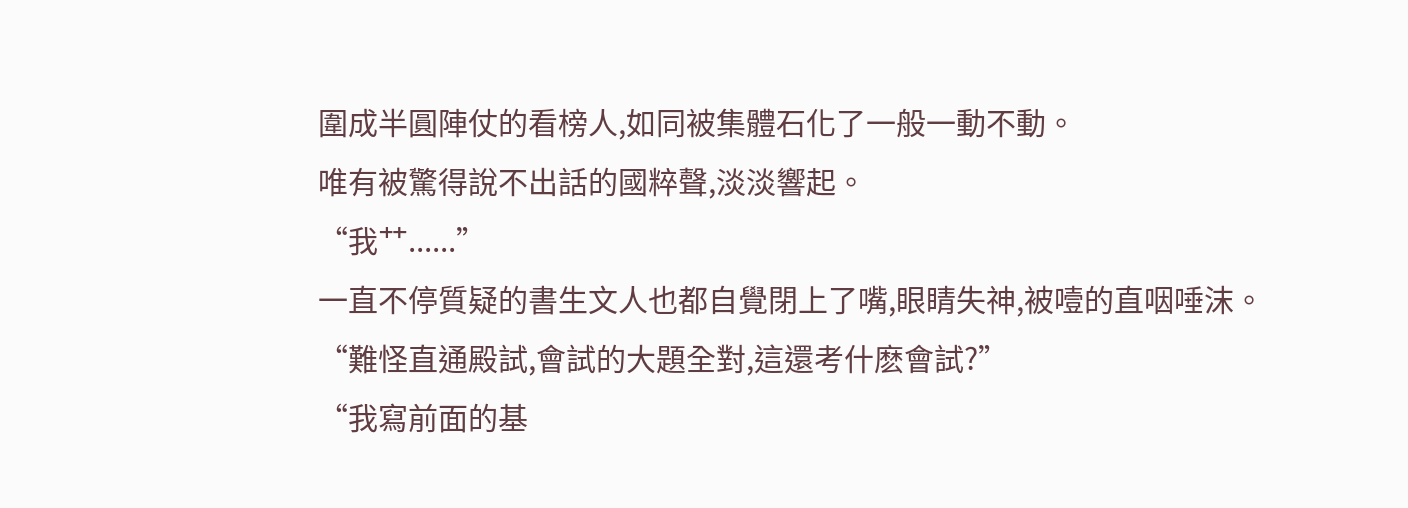圍成半圓陣仗的看榜人,如同被集體石化了一般一動不動。
唯有被驚得說不出話的國粹聲,淡淡響起。
“我艹......”
一直不停質疑的書生文人也都自覺閉上了嘴,眼睛失神,被噎的直咽唾沫。
“難怪直通殿試,會試的大題全對,這還考什麽會試?”
“我寫前面的基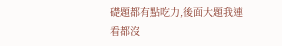礎題都有點吃力,後面大題我連看都沒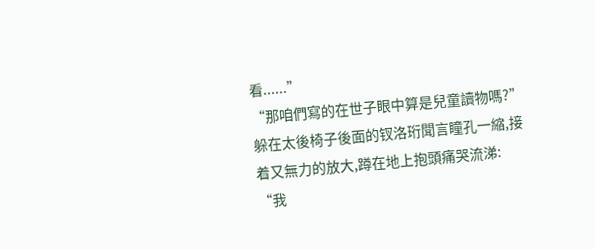看......”
“那咱們寫的在世子眼中算是兒童讀物嗎?”
躲在太後椅子後面的钗洛珩聞言瞳孔一縮,接着又無力的放大,蹲在地上抱頭痛哭流涕:
“我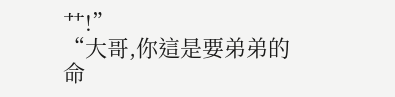艹!”
“大哥,你這是要弟弟的命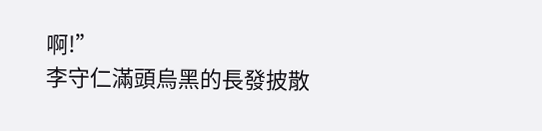啊!”
李守仁滿頭烏黑的長發披散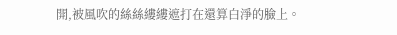開,被風吹的絲絲縷縷遮打在還算白淨的臉上。